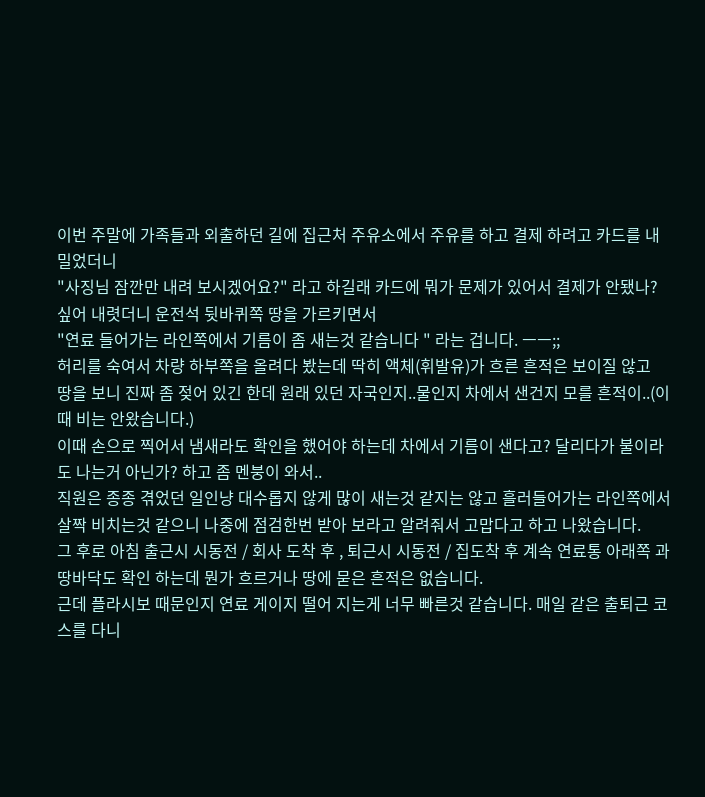이번 주말에 가족들과 외출하던 길에 집근처 주유소에서 주유를 하고 결제 하려고 카드를 내밀었더니
"사징님 잠깐만 내려 보시겠어요?" 라고 하길래 카드에 뭐가 문제가 있어서 결제가 안됐나? 싶어 내렷더니 운전석 뒷바퀴쪽 땅을 가르키면서
"연료 들어가는 라인쪽에서 기름이 좀 새는것 같습니다 " 라는 겁니다. ㅡㅡ;;
허리를 숙여서 차량 하부쪽을 올려다 봤는데 딱히 액체(휘발유)가 흐른 흔적은 보이질 않고
땅을 보니 진짜 좀 젖어 있긴 한데 원래 있던 자국인지..물인지 차에서 샌건지 모를 흔적이..(이때 비는 안왔습니다.)
이때 손으로 찍어서 냄새라도 확인을 했어야 하는데 차에서 기름이 샌다고? 달리다가 불이라도 나는거 아닌가? 하고 좀 멘붕이 와서..
직원은 종종 겪었던 일인냥 대수롭지 않게 많이 새는것 같지는 않고 흘러들어가는 라인쪽에서 살짝 비치는것 같으니 나중에 점검한번 받아 보라고 알려줘서 고맙다고 하고 나왔습니다.
그 후로 아침 출근시 시동전 / 회사 도착 후 , 퇴근시 시동전 / 집도착 후 계속 연료통 아래쪽 과 땅바닥도 확인 하는데 뭔가 흐르거나 땅에 묻은 흔적은 없습니다.
근데 플라시보 때문인지 연료 게이지 떨어 지는게 너무 빠른것 같습니다. 매일 같은 출퇴근 코스를 다니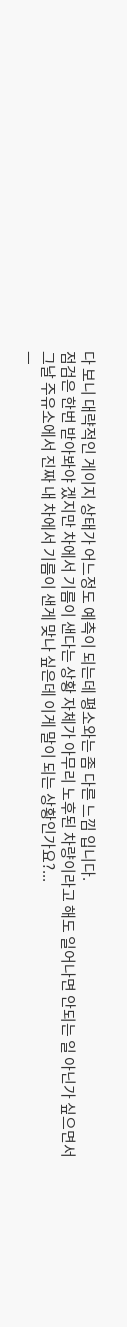다 보니 대략적인 게이지 상태가 어느정도 예측이 되는데 평소와는 좀 다른 느낌 입니다.
점검은 한번 받아봐야 겠지만 차에서 기름이 샌다는 상황 자체가 아무리 노후된 차량이라고 해도 일어나면 안되는 일 아닌가 싶으면서
그날 주유소에서 진짜 내 차에서 기름이 샌게 맞나 싶은데 이게 말이 되는 상황인가요?...
ㅡ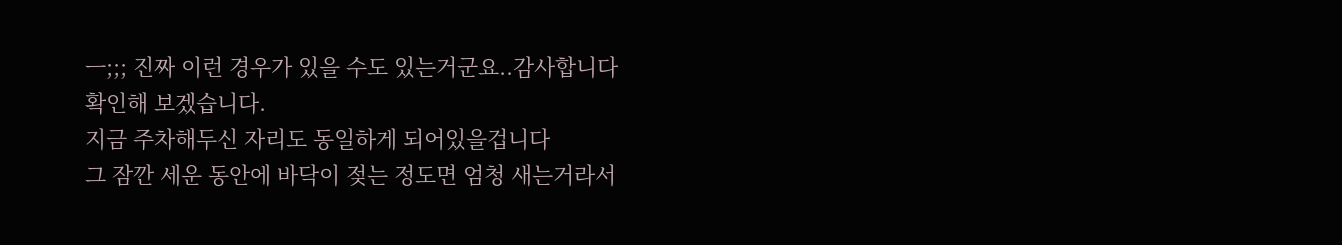ㅡ;;; 진짜 이런 경우가 있을 수도 있는거군요..감사합니다 확인해 보겠습니다.
지금 주차해두신 자리도 동일하게 되어있을겁니다
그 잠깐 세운 동안에 바닥이 젖는 정도면 엄청 새는거라서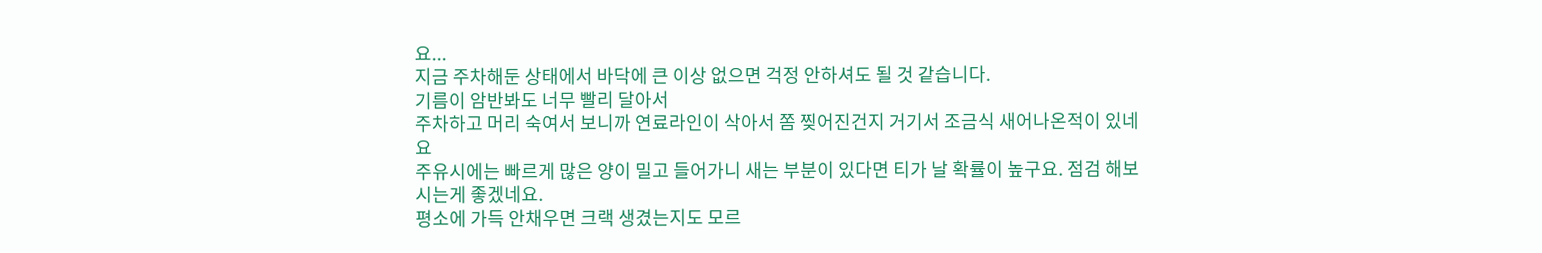요...
지금 주차해둔 상태에서 바닥에 큰 이상 없으면 걱정 안하셔도 될 것 같습니다.
기름이 암반봐도 너무 빨리 달아서
주차하고 머리 숙여서 보니까 연료라인이 삭아서 쫌 찢어진건지 거기서 조금식 새어나온적이 있네요
주유시에는 빠르게 많은 양이 밀고 들어가니 새는 부분이 있다면 티가 날 확률이 높구요. 점검 해보시는게 좋겠네요.
평소에 가득 안채우면 크랙 생겼는지도 모르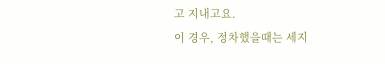고 지내고요.
이 경우, 정차했을때는 세지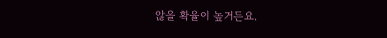않을 확율이 높거든요.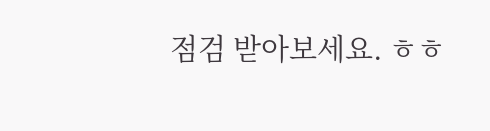점검 받아보세요. ㅎㅎ